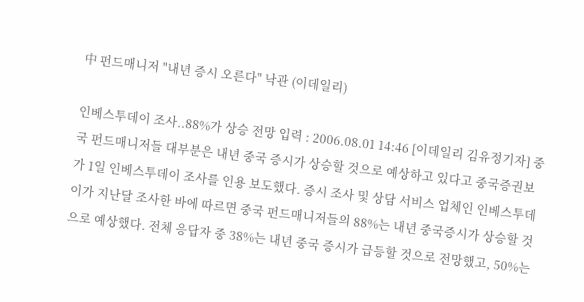中 펀드매니저 "내년 증시 오른다" 낙관 (이데일리)

인베스투데이 조사..88%가 상승 전망 입력 : 2006.08.01 14:46 [이데일리 김유정기자] 중국 펀드매니저들 대부분은 내년 중국 증시가 상승할 것으로 예상하고 있다고 중국증권보가 1일 인베스투데이 조사를 인용 보도했다. 증시 조사 및 상담 서비스 업체인 인베스투데이가 지난달 조사한 바에 따르면 중국 펀드매니저들의 88%는 내년 중국증시가 상승할 것으로 예상했다. 전체 응답자 중 38%는 내년 중국 증시가 급등할 것으로 전망했고, 50%는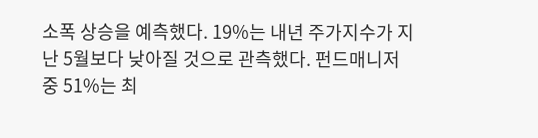소폭 상승을 예측했다. 19%는 내년 주가지수가 지난 5월보다 낮아질 것으로 관측했다. 펀드매니저 중 51%는 최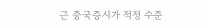근 중국증시가 적정 수준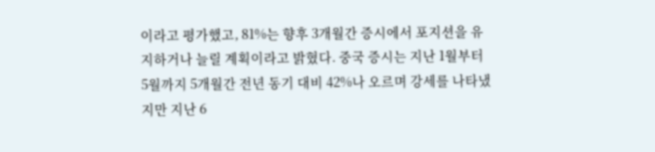이라고 평가했고, 81%는 향후 3개월간 증시에서 포지션을 유지하거나 늘릴 계획이라고 밝혔다. 중국 증시는 지난 1월부터 5월까지 5개월간 전년 동기 대비 42%나 오르며 강세를 나타냈지만 지난 6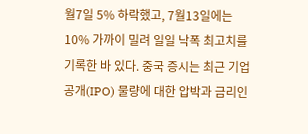월7일 5% 하락했고, 7월13일에는 10% 가까이 밀려 일일 낙폭 최고치를 기록한 바 있다. 중국 증시는 최근 기업공개(IPO) 물량에 대한 압박과 금리인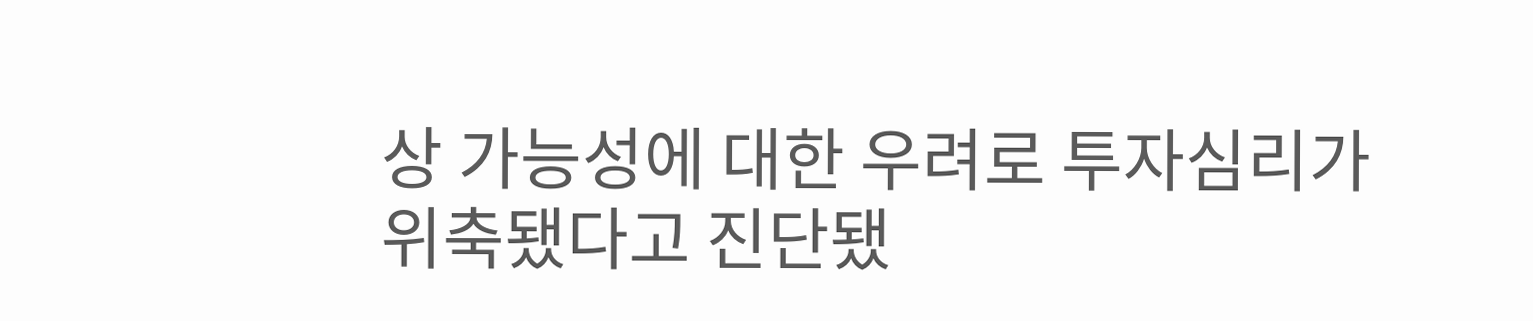상 가능성에 대한 우려로 투자심리가 위축됐다고 진단됐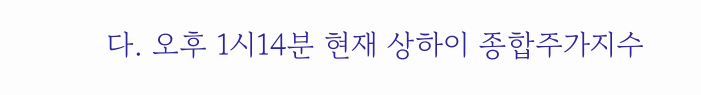다. 오후 1시14분 현재 상하이 종합주가지수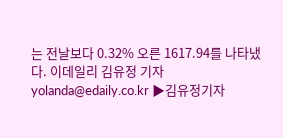는 전날보다 0.32% 오른 1617.94를 나타냈다. 이데일리 김유정 기자 yolanda@edaily.co.kr ▶김유정기자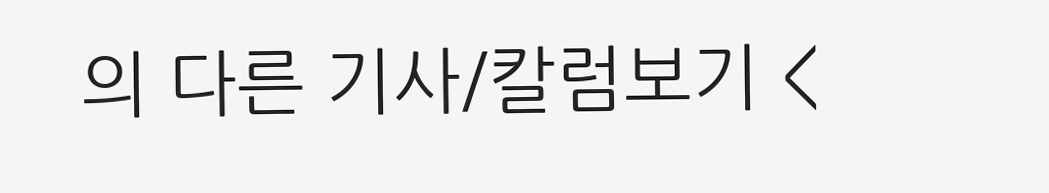의 다른 기사/칼럼보기 <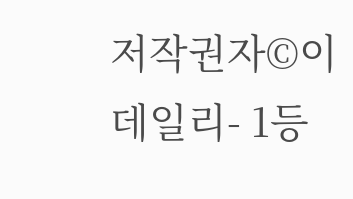저작권자©이데일리- 1등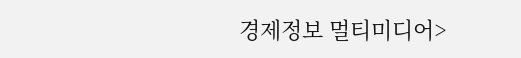경제정보 멀티미디어>